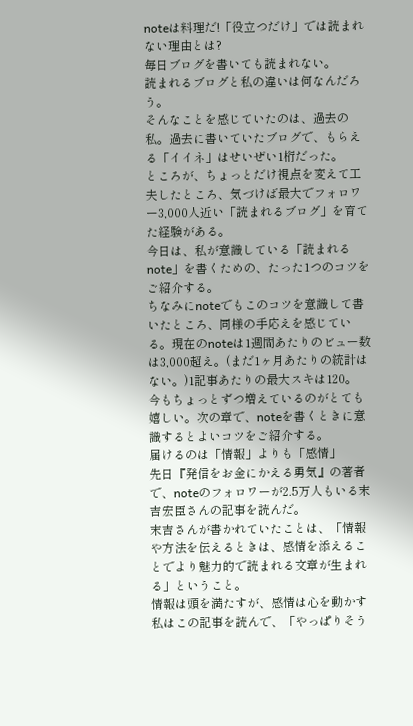noteは料理だ!「役立つだけ」では読まれない理由とは?
毎日ブログを書いても読まれない。
読まれるブログと私の違いは何なんだろう。
そんなことを感じていたのは、過去の私。過去に書いていたブログで、もらえる「イイネ」はせいぜい1桁だった。
ところが、ちょっとだけ視点を変えて工夫したところ、気づけば最大でフォロワー3,000人近い「読まれるブログ」を育てた経験がある。
今日は、私が意識している「読まれるnote」を書くための、たった1つのコツをご紹介する。
ちなみにnoteでもこのコツを意識して書いたところ、同様の手応えを感じている。現在のnoteは1週間あたりのビュー数は3,000超え。(まだ1ヶ月あたりの統計はない。)1記事あたりの最大スキは120。
今もちょっとずつ増えているのがとても嬉しい。次の章で、noteを書くときに意識するとよいコツをご紹介する。
届けるのは「情報」よりも「感情」
先日『発信をお金にかえる勇気』の著者で、noteのフォロワーが2.5万人もいる末吉宏臣さんの記事を読んだ。
末吉さんが書かれていたことは、「情報や方法を伝えるときは、感情を添えることでより魅力的で読まれる文章が生まれる」ということ。
情報は頭を満たすが、感情は心を動かす
私はこの記事を読んで、「やっぱりそう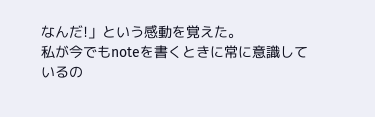なんだ!」という感動を覚えた。
私が今でもnoteを書くときに常に意識しているの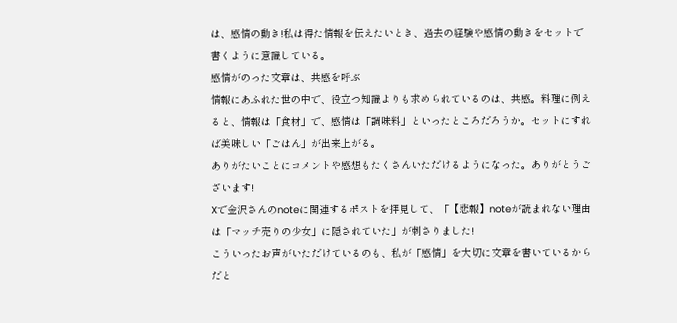は、感情の動き!私は得た情報を伝えたいとき、過去の経験や感情の動きをセットで書くように意識している。
感情がのった文章は、共感を呼ぶ
情報にあふれた世の中で、役立つ知識よりも求められているのは、共感。料理に例えると、情報は「食材」で、感情は「調味料」といったところだろうか。セットにすれば美味しい「ごはん」が出来上がる。
ありがたいことにコメントや感想もたくさんいただけるようになった。ありがとうございます!
Xで金沢さんのnoteに関連するポストを拝見して、「【悲報】noteが読まれない理由は「マッチ売りの少女」に隠されていた」が刺さりました!
こういったお声がいただけているのも、私が「感情」を大切に文章を書いているからだと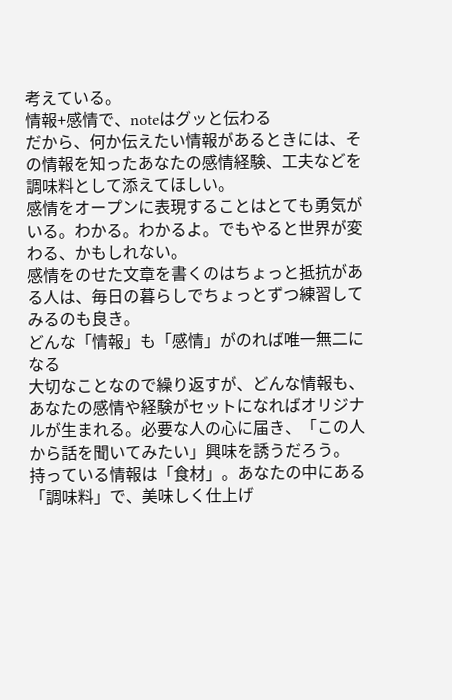考えている。
情報+感情で、noteはグッと伝わる
だから、何か伝えたい情報があるときには、その情報を知ったあなたの感情経験、工夫などを調味料として添えてほしい。
感情をオープンに表現することはとても勇気がいる。わかる。わかるよ。でもやると世界が変わる、かもしれない。
感情をのせた文章を書くのはちょっと抵抗がある人は、毎日の暮らしでちょっとずつ練習してみるのも良き。
どんな「情報」も「感情」がのれば唯一無二になる
大切なことなので繰り返すが、どんな情報も、あなたの感情や経験がセットになればオリジナルが生まれる。必要な人の心に届き、「この人から話を聞いてみたい」興味を誘うだろう。
持っている情報は「食材」。あなたの中にある「調味料」で、美味しく仕上げ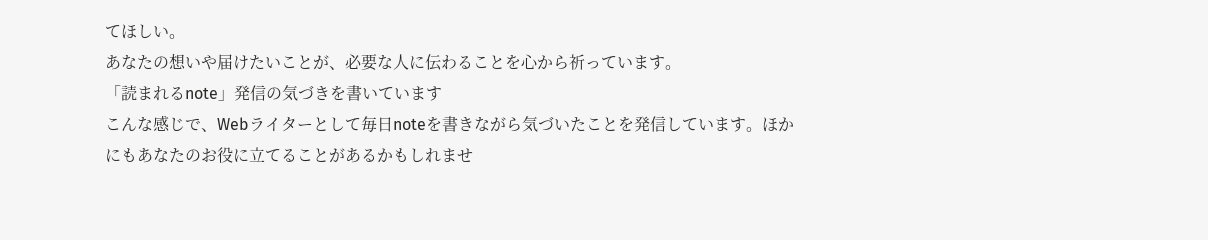てほしい。
あなたの想いや届けたいことが、必要な人に伝わることを心から祈っています。
「読まれるnote」発信の気づきを書いています
こんな感じで、Webライターとして毎日noteを書きながら気づいたことを発信しています。ほかにもあなたのお役に立てることがあるかもしれませ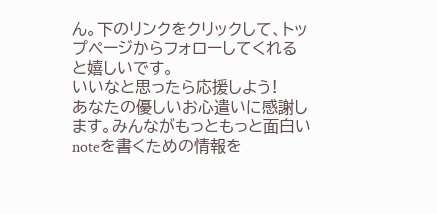ん。下のリンクをクリックして、トップページからフォローしてくれると嬉しいです。
いいなと思ったら応援しよう!
あなたの優しいお心遣いに感謝します。みんながもっともっと面白いnoteを書くための情報を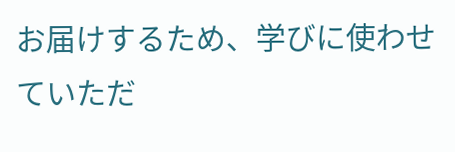お届けするため、学びに使わせていただ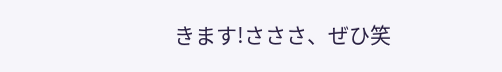きます!さささ、ぜひ笑